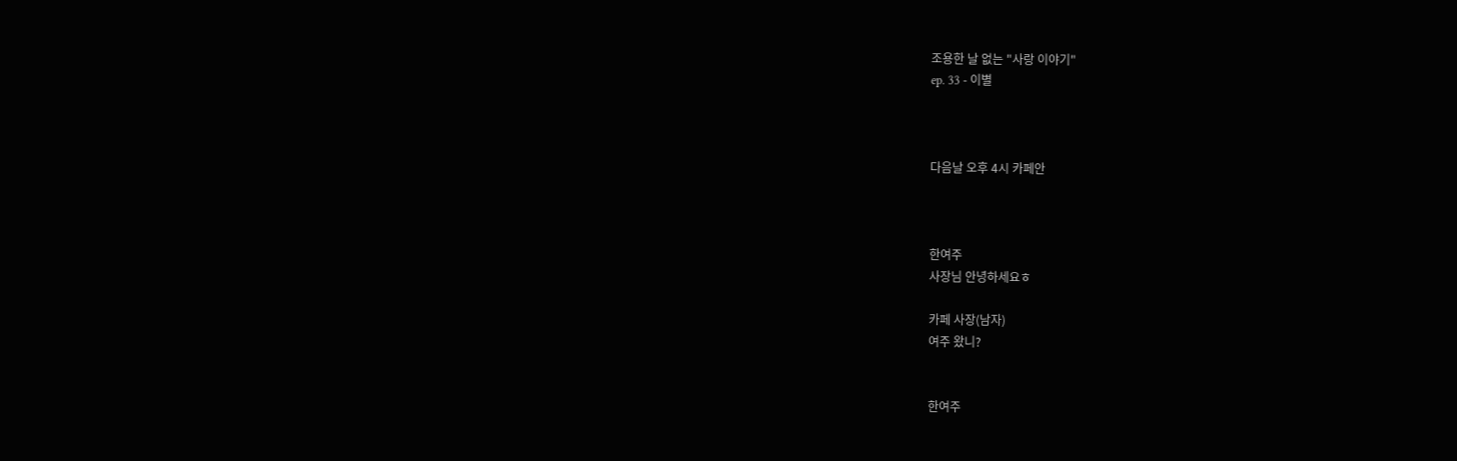조용한 날 없는 "사랑 이야기"
ep. 33 - 이별



다음날 오후 4시 카페안



한여주
사장님 안녕하세요ㅎ

카페 사장(남자)
여주 왔니?


한여주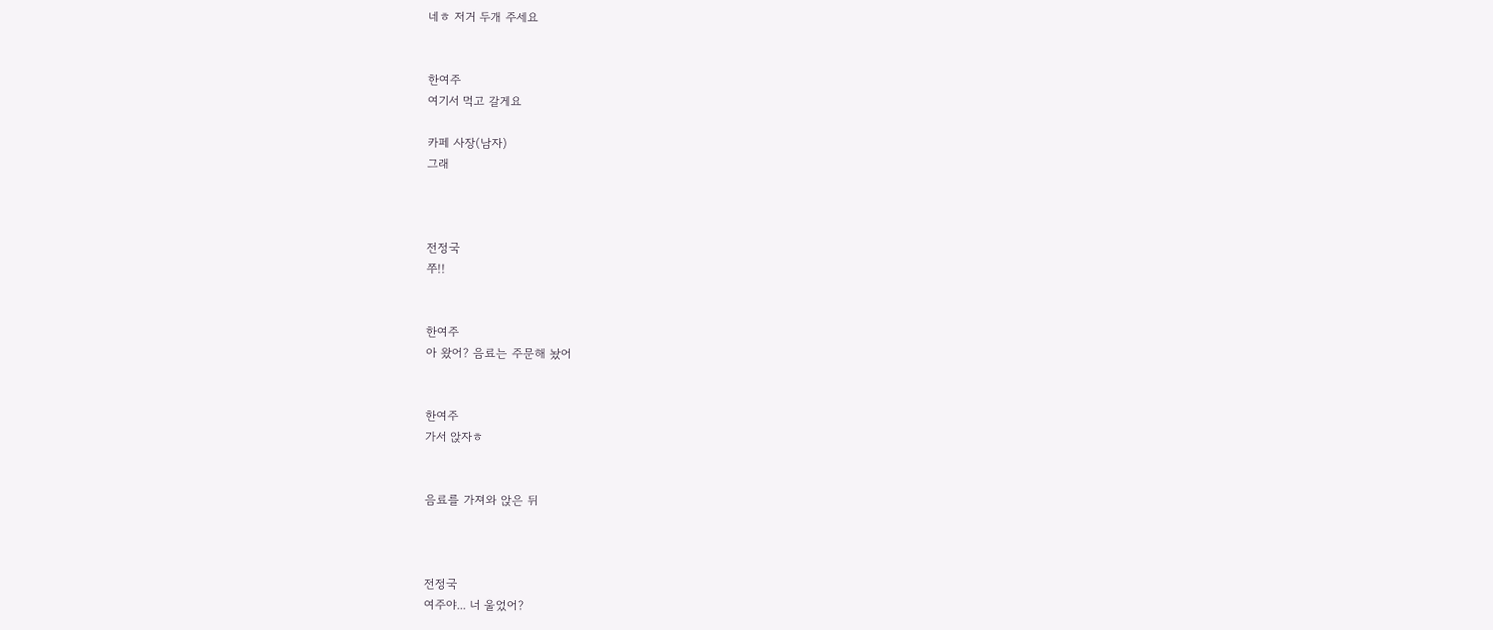네ㅎ 저거 두개 주세요


한여주
여기서 먹고 갈게요

카페 사장(남자)
그래



전정국
쭈!!


한여주
아 왔어? 음료는 주문해 놨어


한여주
가서 앉자ㅎ


음료를 가져와 앉은 뒤



전정국
여주야... 너 울었어?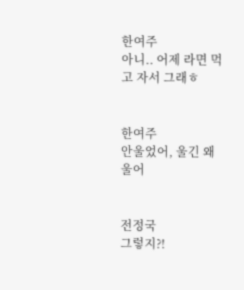한여주
아니.. 어제 라면 먹고 자서 그래ㅎ


한여주
안울었어, 울긴 왜울어


전정국
그렇지?!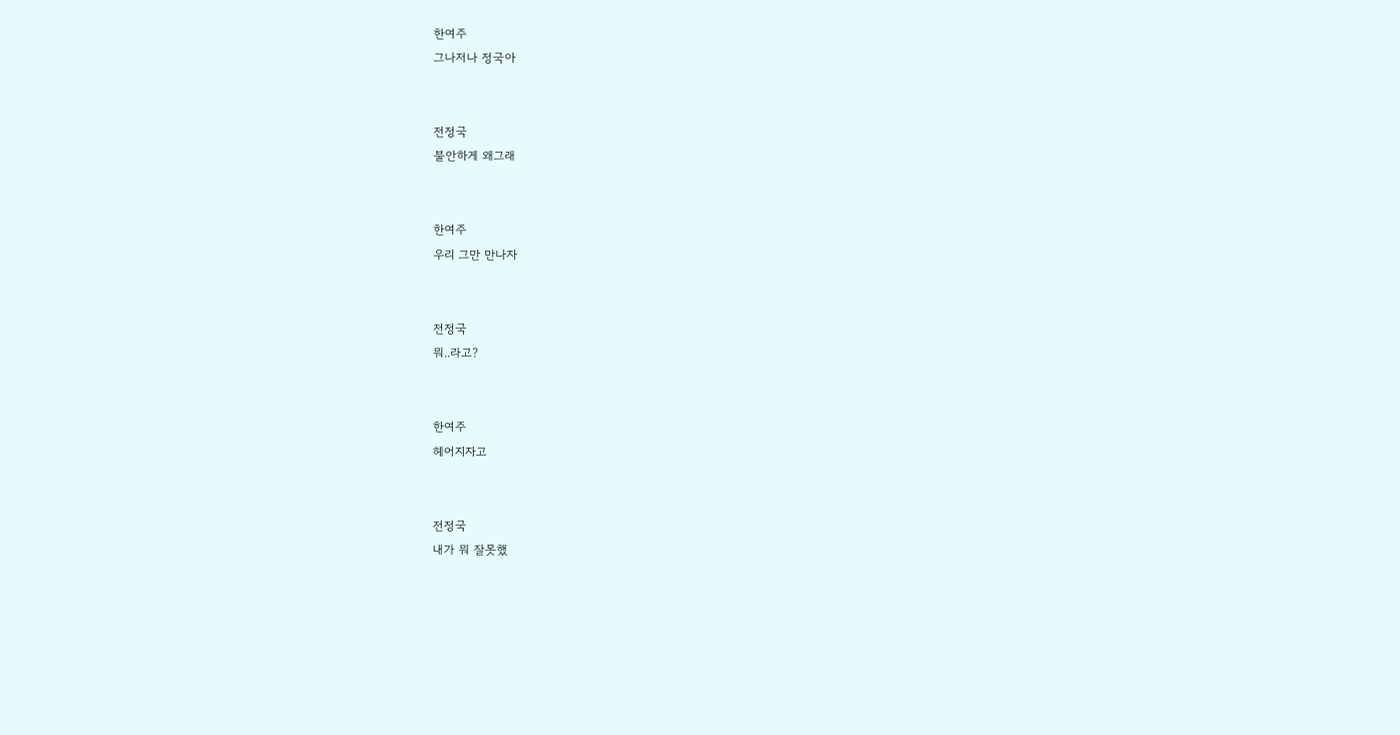한여주
그나저나 정국아


전정국
불안하게 왜그래


한여주
우리 그만 만나자


전정국
뭐..라고?


한여주
헤어지자고


전정국
내가 뭐 잘못했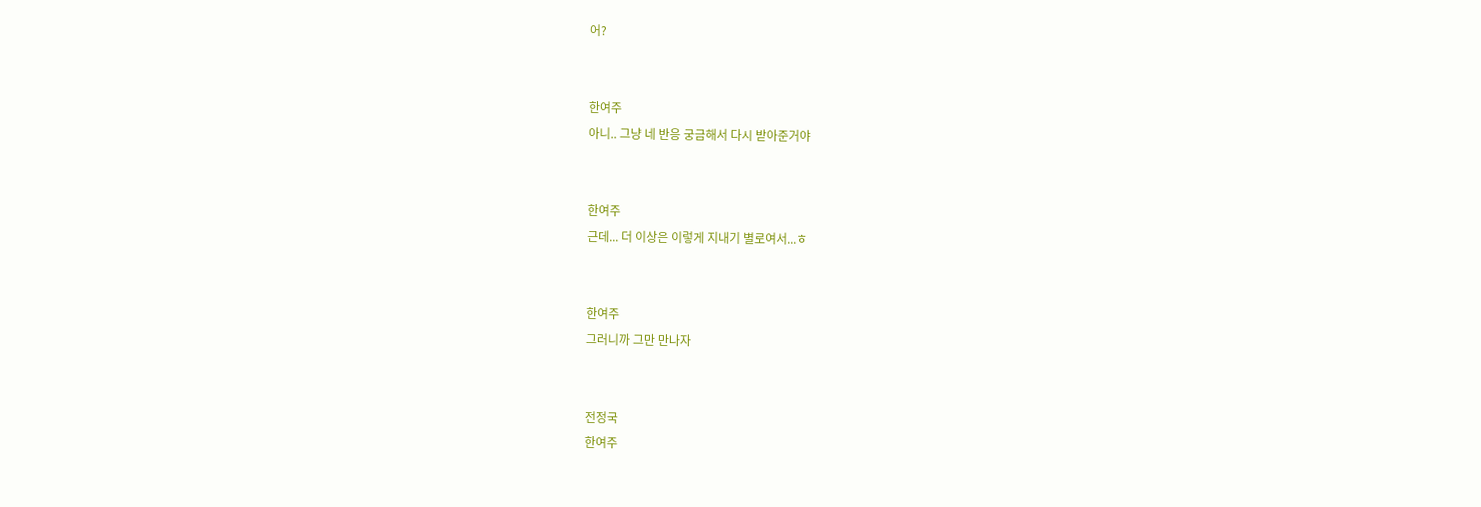어?


한여주
아니.. 그냥 네 반응 궁금해서 다시 받아준거야


한여주
근데... 더 이상은 이렇게 지내기 별로여서...ㅎ


한여주
그러니까 그만 만나자


전정국
한여주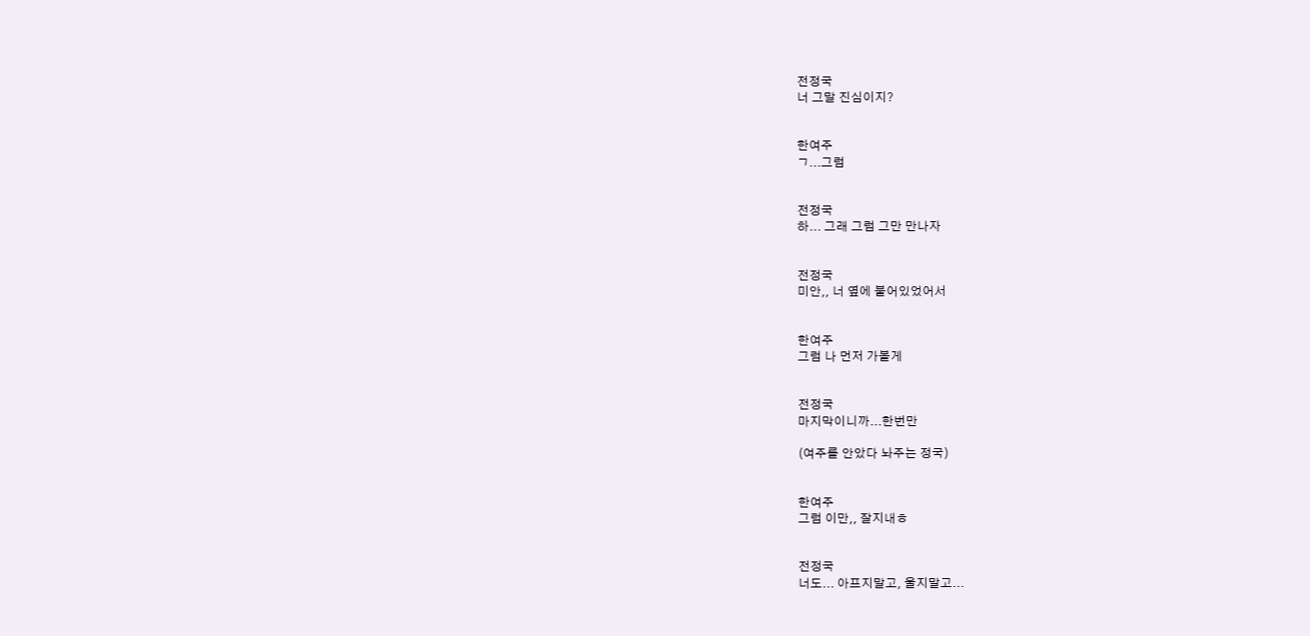전정국
너 그말 진심이지?


한여주
ㄱ...그럼


전정국
하... 그래 그럼 그만 만나자


전정국
미안,, 너 옆에 붙어있었어서


한여주
그럼 나 먼저 가볼게


전정국
마지막이니까...한번만

(여주를 안았다 놔주는 정국)


한여주
그럼 이만,, 잘지내ㅎ


전정국
너도... 아프지말고, 울지말고...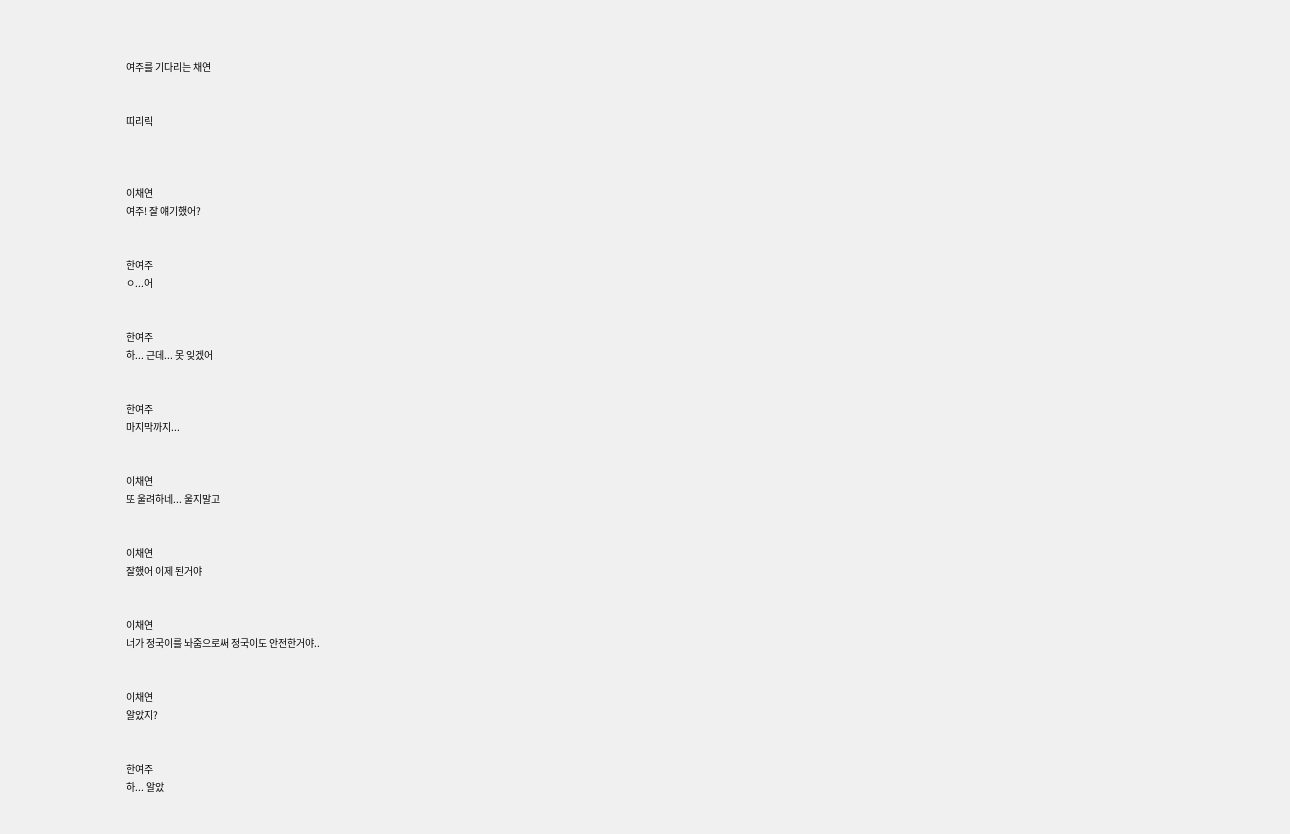여주를 기다리는 채연


띠리릭



이채연
여주! 잘 얘기했어?


한여주
ㅇ...어


한여주
하... 근데... 못 잊겠어


한여주
마지막까지...


이채연
또 울려하네... 울지말고


이채연
잘했어 이제 된거야


이채연
너가 정국이를 놔줌으로써 정국이도 안전한거야..


이채연
알았지?


한여주
하... 알았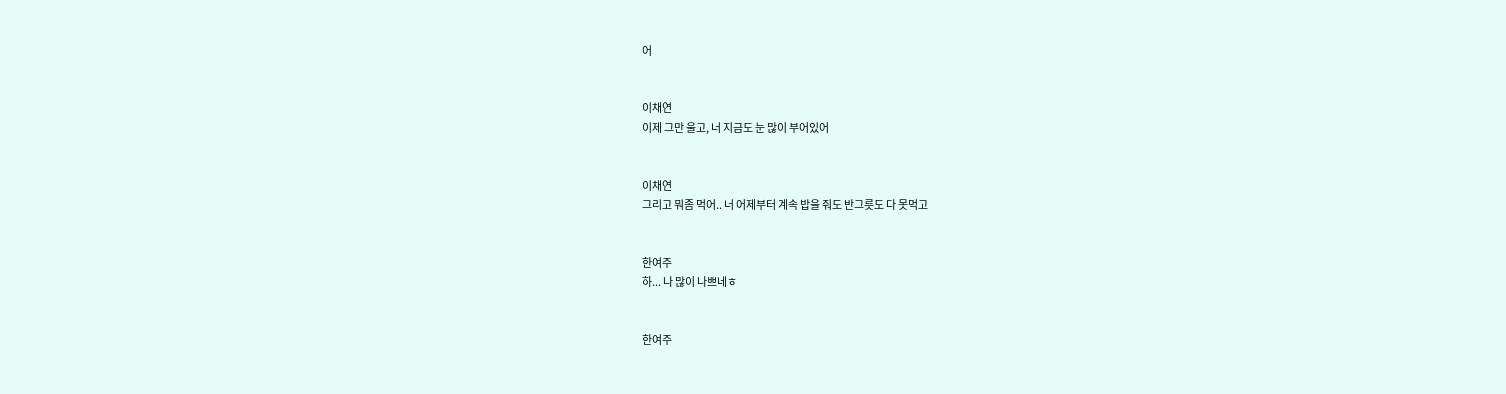어


이채연
이제 그만 울고, 너 지금도 눈 많이 부어있어


이채연
그리고 뭐좀 먹어.. 너 어제부터 계속 밥을 줘도 반그릇도 다 못먹고


한여주
하... 나 많이 나쁘네ㅎ


한여주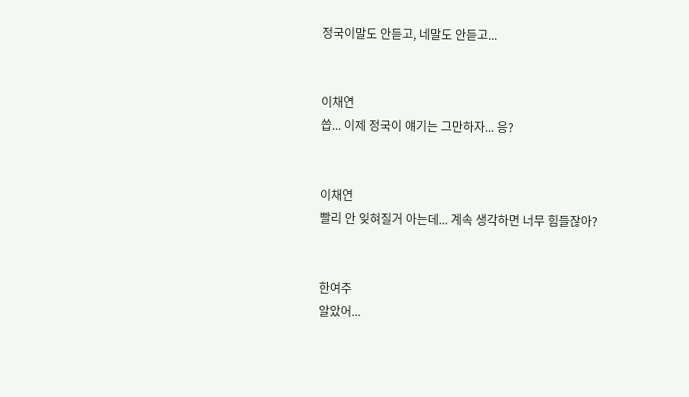정국이말도 안듣고, 네말도 안듣고...


이채연
씁... 이제 정국이 얘기는 그만하자... 응?


이채연
빨리 안 잊혀질거 아는데... 계속 생각하면 너무 힘들잖아?


한여주
알았어...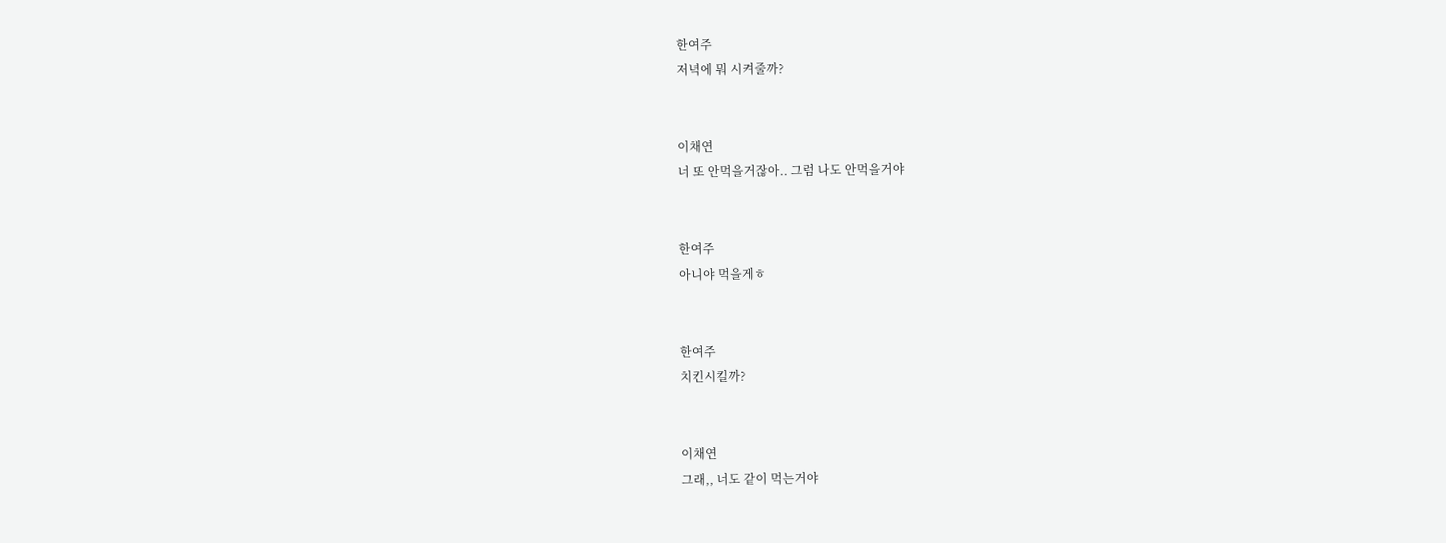한여주
저녁에 뭐 시켜줄까?


이채연
너 또 안먹을거잖아.. 그럼 나도 안먹을거야


한여주
아니야 먹을게ㅎ


한여주
치킨시킬까?


이채연
그래,, 너도 같이 먹는거야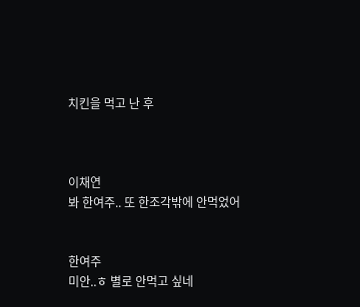치킨을 먹고 난 후



이채연
봐 한여주.. 또 한조각밖에 안먹었어


한여주
미안..ㅎ 별로 안먹고 싶네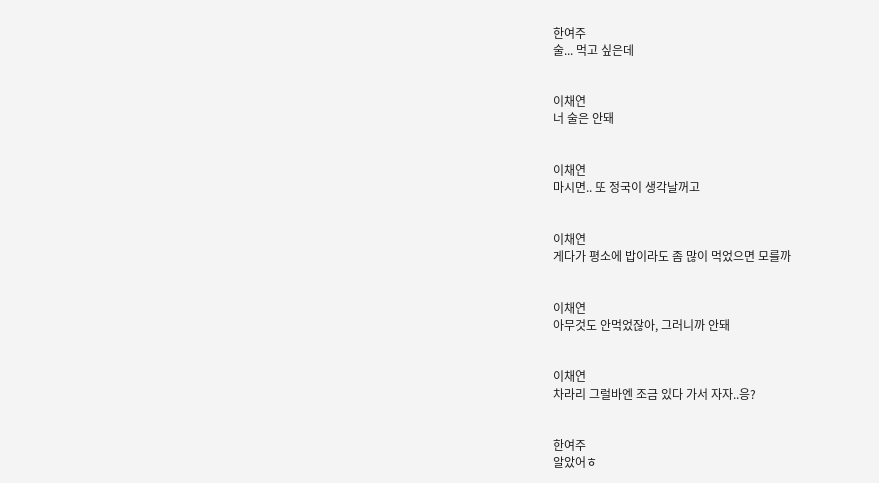한여주
술... 먹고 싶은데


이채연
너 술은 안돼


이채연
마시면.. 또 정국이 생각날꺼고


이채연
게다가 평소에 밥이라도 좀 많이 먹었으면 모를까


이채연
아무것도 안먹었잖아, 그러니까 안돼


이채연
차라리 그럴바엔 조금 있다 가서 자자..응?


한여주
알았어ㅎ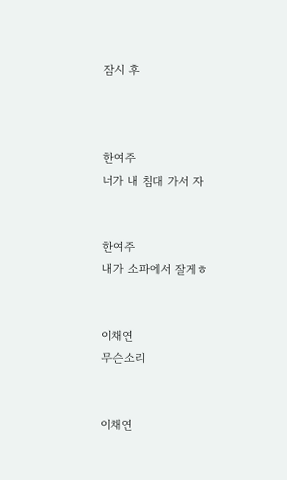잠시 후



한여주
너가 내 침대 가서 자


한여주
내가 소파에서 잘게ㅎ


이채연
무슨소리


이채연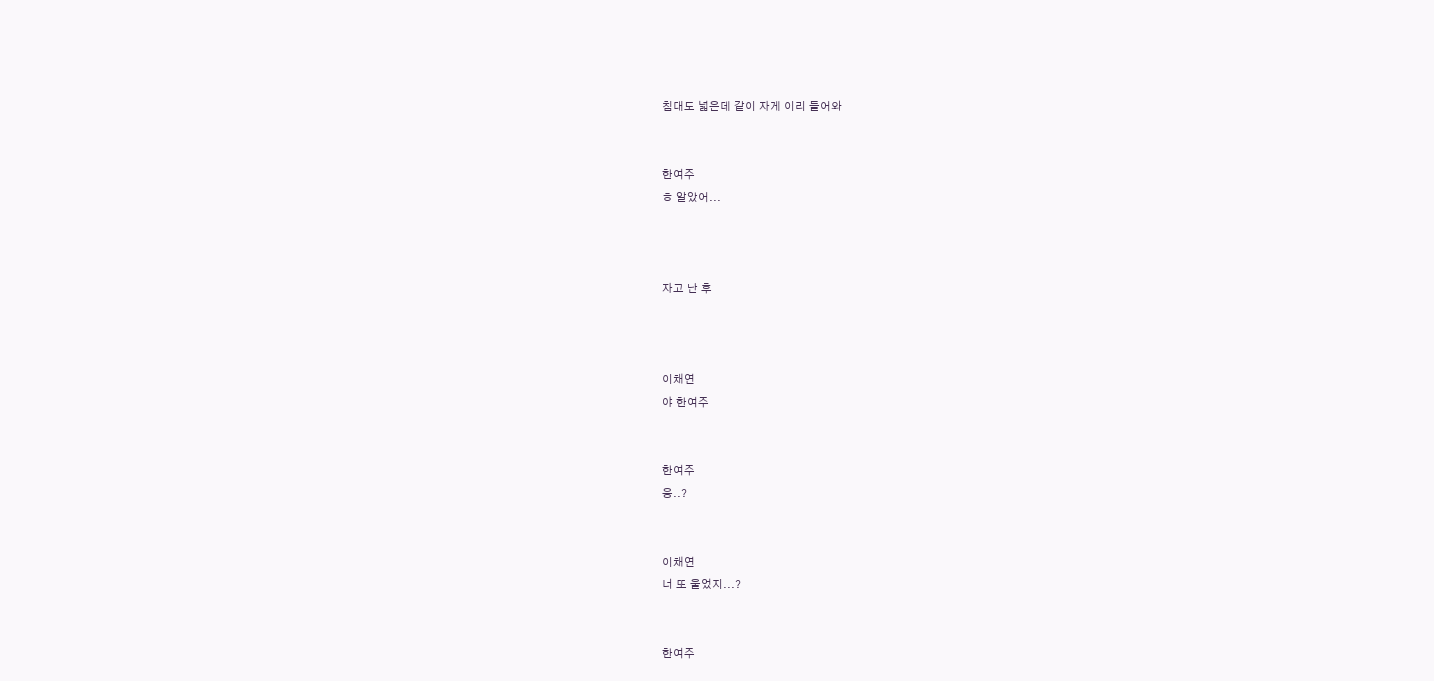침대도 넓은데 같이 자게 이리 들어와


한여주
ㅎ 알았어...



자고 난 후



이채연
야 한여주


한여주
응..?


이채연
너 또 울었지...?


한여주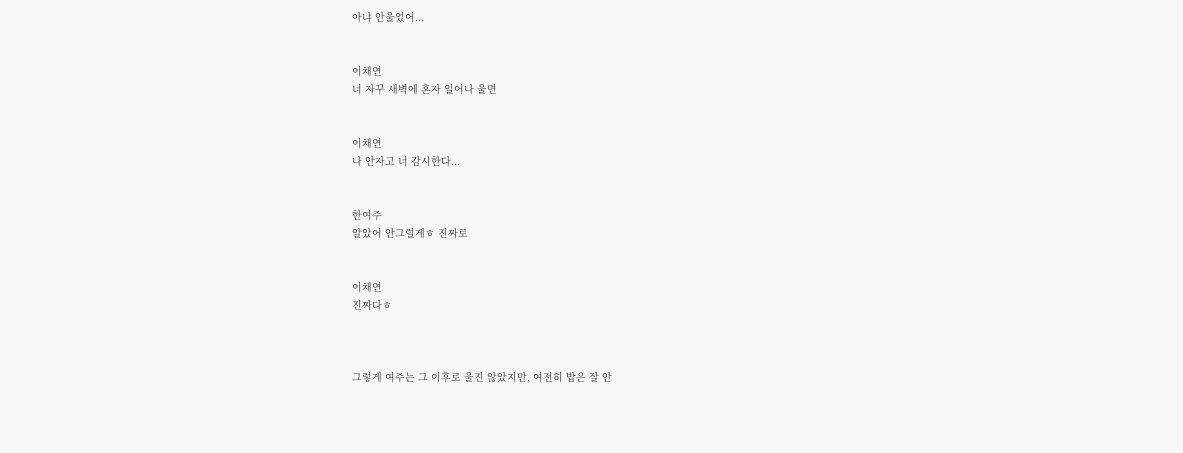아냐 안울었어...


이채연
너 자꾸 새벽에 혼자 일어나 울면


이채연
나 안자고 너 감시한다...


한여주
알았어 안그럴게ㅎ 진짜로


이채연
진짜다ㅎ



그렇게 여주는 그 이후로 울진 않았지만, 여전히 밥은 잘 안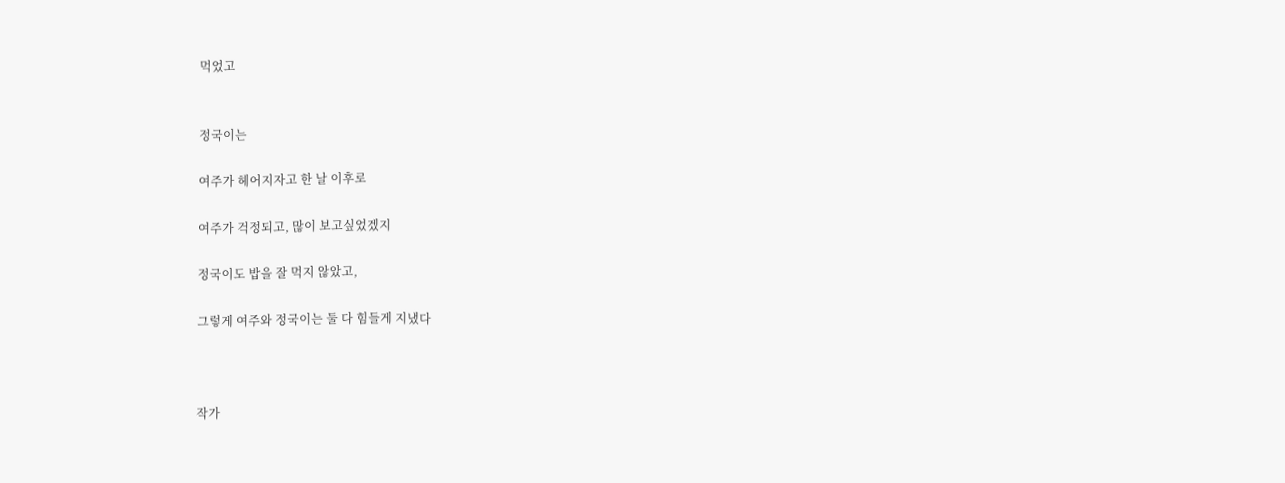먹었고


정국이는

여주가 헤어지자고 한 날 이후로

여주가 걱정되고, 많이 보고싶었겠지

정국이도 밥을 잘 먹지 않았고,

그렇게 여주와 정국이는 둘 다 힘들게 지냈다



작가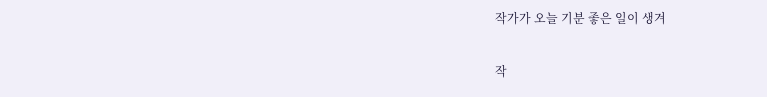작가가 오늘 기분 좋은 일이 생겨

작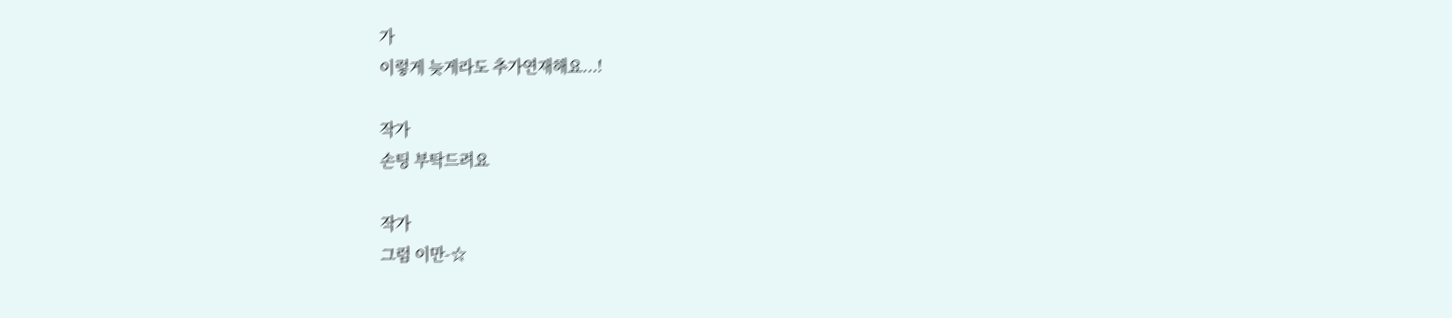가
이렇게 늦게라도 추가연재해요...!

작가
손팅 부탁드려요

작가
그럼 이만-☆